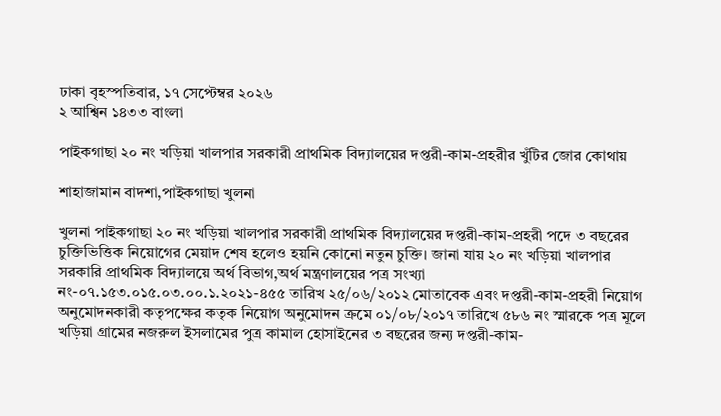ঢাকা বৃহস্পতিবার, ১৭ সেপ্টেম্বর ২০২৬
২ আশ্বিন ১৪৩৩ বাংলা

পাইকগাছা ২০ নং খড়িয়া খালপার সরকারী প্রাথমিক বিদ্যালয়ের দপ্তরী-কাম-প্রহরীর খুঁটির জোর কোথায়

শাহাজামান বাদশা,পাইকগাছা খুলনা

খুলনা পাইকগাছা ২০ নং খড়িয়া খালপার সরকারী প্রাথমিক বিদ্যালয়ের দপ্তরী-কাম-প্রহরী পদে ৩ বছরের চুক্তিভিত্তিক নিয়োগের মেয়াদ শেষ হলেও হয়নি কোনো নতুন চুক্তি। জানা যায় ২০ নং খড়িয়া খালপার সরকারি প্রাথমিক বিদ্যালয়ে অর্থ বিভাগ,অর্থ মন্ত্রণালয়ের পত্র সংখ্যা নং-০৭.১৫৩.০১৫.০৩.০০.১.২০২১-৪৫৫ তারিখ ২৫/০৬/২০১২ মোতাবেক এবং দপ্তরী-কাম-প্রহরী নিয়োগ অনুমোদনকারী কতৃপক্ষের কতৃক নিয়োগ অনুমোদন ক্রমে ০১/০৮/২০১৭ তারিখে ৫৮৬ নং স্মারকে পত্র মূলে খড়িয়া গ্রামের নজরুল ইসলামের পুত্র কামাল হোসাইনের ৩ বছরের জন্য দপ্তরী-কাম-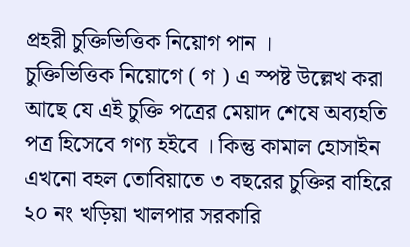প্রহরী চুক্তিভিত্তিক নিয়োগ পান ।
চুক্তিভিত্তিক নিয়োগে ( গ ) এ স্পষ্ট উল্লেখ করা আছে যে এই চুক্তি পত্রের মেয়াদ শেষে অব্যহতি পত্র হিসেবে গণ্য হ‌ইবে । কিন্তু কামাল হোসাইন এখনো বহল তোবিয়াতে ৩ বছরের চুক্তির বাহিরে ২০ নং খড়িয়া খালপার সরকারি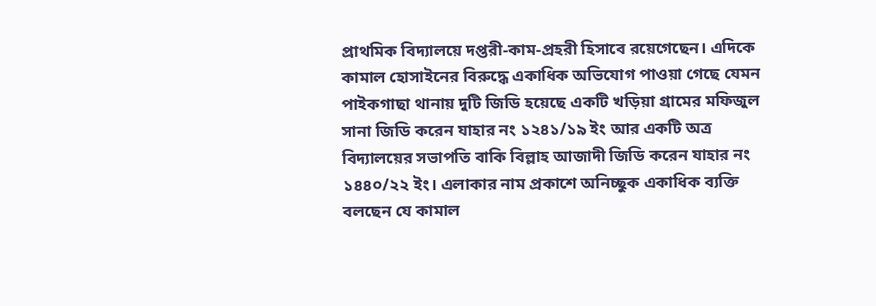প্রাথমিক বিদ্যালয়ে দপ্তরী-কাম-প্রহরী হিসাবে রয়েগেছেন। এদিকে কামাল হোসাইনের বিরুদ্ধে একাধিক অভিযোগ পাওয়া গেছে যেমন পাইকগাছা থানায় দুটি জিডি হয়েছে একটি খড়িয়া গ্রামের মফিজুল সানা জিডি করেন যাহার নং ১২৪১/১৯ ইং আর একটি অত্র বিদ্যালয়ের সভাপতি বাকি বিল্লাহ আজাদী জিডি করেন যাহার নং ১৪৪০/২২ ইং। এলাকার নাম প্রকাশে অনিচ্ছুক একাধিক ব্যক্তি বলছেন যে কামাল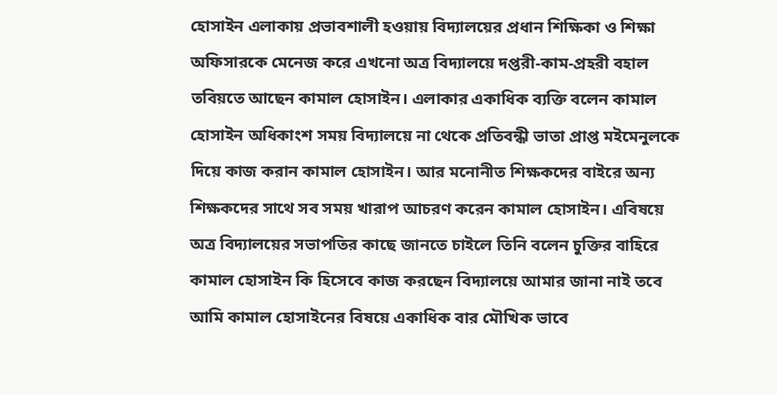হোসাইন এলাকায় প্রভাবশালী হ‌ওয়ায় বিদ্যালয়ের প্রধান শিক্ষিকা ও শিক্ষা অফিসারকে মেনেজ করে এখনো অত্র বিদ্যালয়ে দপ্তরী-কাম-প্রহরী বহাল তবিয়তে আছেন কামাল হোসাইন। এলাকার একাধিক ব্যক্তি বলেন কামাল হোসাইন অধিকাংশ সময় বিদ্যালয়ে না থেকে প্রতিবন্ধী ভাতা প্রাপ্ত মইমেনুলকে দিয়ে কাজ করান কামাল হোসাইন। আর মনোনীত শিক্ষকদের বাইরে অন্য শিক্ষকদের সাথে সব সময় খারাপ আচরণ করেন কামাল হোসাইন। এবিষয়ে অত্র বিদ্যালয়ের সভাপতির কাছে জানতে চাইলে তিনি বলেন চুক্তির বাহিরে কামাল হোসাইন কি হিসেবে কাজ করছেন বিদ্যালয়ে আমার জানা নাই তবে আমি কামাল হোসাইনের বিষয়ে একাধিক বার মৌখিক ভাবে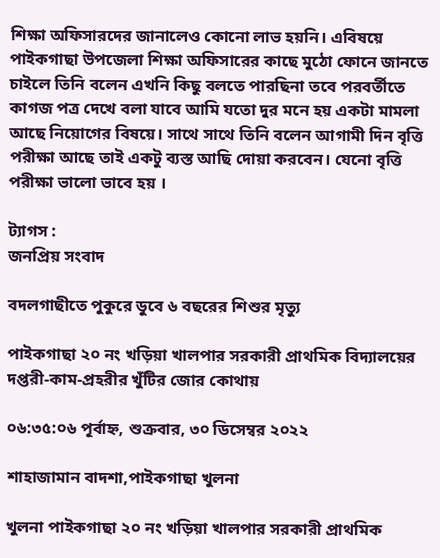শিক্ষা অফিসারদের জানালেও কোনো লাভ হয়নি। এবিষয়ে পাইকগাছা উপজেলা শিক্ষা অফিসারের কাছে মুঠো ফোনে জানতে চাইলে তিনি বলেন এখনি কিছু বলতে পারছিনা তবে পরবর্তীতে কাগজ পত্র দেখে বলা যাবে আমি যতো দুর মনে হয় একটা মামলা আছে নিয়োগের বিষয়ে। সাথে সাথে তিনি বলেন আগামী দিন বৃত্তি পরীক্ষা আছে তাই একটু ব্যস্ত আছি দোয়া করবেন। যেনো বৃত্তি পরীক্ষা ভালো ভাবে হয় ।

ট্যাগস :
জনপ্রিয় সংবাদ

বদলগাছীতে পুকুরে ডুবে ৬ বছরের শিশুর মৃত্যু

পাইকগাছা ২০ নং খড়িয়া খালপার সরকারী প্রাথমিক বিদ্যালয়ের দপ্তরী-কাম-প্রহরীর খুঁটির জোর কোথায়

০৬:৩৫:০৬ পূর্বাহ্ন, শুক্রবার, ৩০ ডিসেম্বর ২০২২

শাহাজামান বাদশা,পাইকগাছা খুলনা

খুলনা পাইকগাছা ২০ নং খড়িয়া খালপার সরকারী প্রাথমিক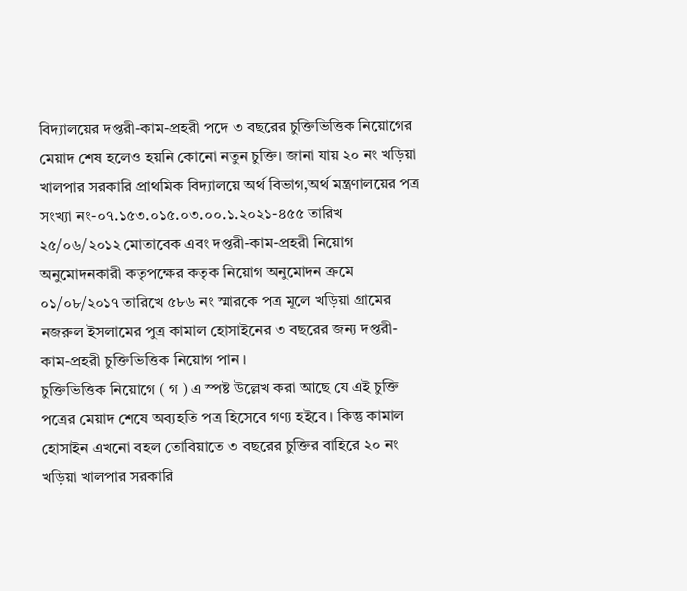বিদ্যালয়ের দপ্তরী-কাম-প্রহরী পদে ৩ বছরের চুক্তিভিত্তিক নিয়োগের মেয়াদ শেষ হলেও হয়নি কোনো নতুন চুক্তি। জানা যায় ২০ নং খড়িয়া খালপার সরকারি প্রাথমিক বিদ্যালয়ে অর্থ বিভাগ,অর্থ মন্ত্রণালয়ের পত্র সংখ্যা নং-০৭.১৫৩.০১৫.০৩.০০.১.২০২১-৪৫৫ তারিখ ২৫/০৬/২০১২ মোতাবেক এবং দপ্তরী-কাম-প্রহরী নিয়োগ অনুমোদনকারী কতৃপক্ষের কতৃক নিয়োগ অনুমোদন ক্রমে ০১/০৮/২০১৭ তারিখে ৫৮৬ নং স্মারকে পত্র মূলে খড়িয়া গ্রামের নজরুল ইসলামের পুত্র কামাল হোসাইনের ৩ বছরের জন্য দপ্তরী-কাম-প্রহরী চুক্তিভিত্তিক নিয়োগ পান ।
চুক্তিভিত্তিক নিয়োগে ( গ ) এ স্পষ্ট উল্লেখ করা আছে যে এই চুক্তি পত্রের মেয়াদ শেষে অব্যহতি পত্র হিসেবে গণ্য হ‌ইবে । কিন্তু কামাল হোসাইন এখনো বহল তোবিয়াতে ৩ বছরের চুক্তির বাহিরে ২০ নং খড়িয়া খালপার সরকারি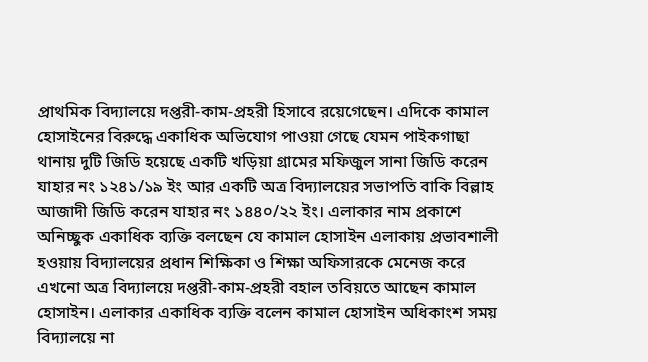প্রাথমিক বিদ্যালয়ে দপ্তরী-কাম-প্রহরী হিসাবে রয়েগেছেন। এদিকে কামাল হোসাইনের বিরুদ্ধে একাধিক অভিযোগ পাওয়া গেছে যেমন পাইকগাছা থানায় দুটি জিডি হয়েছে একটি খড়িয়া গ্রামের মফিজুল সানা জিডি করেন যাহার নং ১২৪১/১৯ ইং আর একটি অত্র বিদ্যালয়ের সভাপতি বাকি বিল্লাহ আজাদী জিডি করেন যাহার নং ১৪৪০/২২ ইং। এলাকার নাম প্রকাশে অনিচ্ছুক একাধিক ব্যক্তি বলছেন যে কামাল হোসাইন এলাকায় প্রভাবশালী হ‌ওয়ায় বিদ্যালয়ের প্রধান শিক্ষিকা ও শিক্ষা অফিসারকে মেনেজ করে এখনো অত্র বিদ্যালয়ে দপ্তরী-কাম-প্রহরী বহাল তবিয়তে আছেন কামাল হোসাইন। এলাকার একাধিক ব্যক্তি বলেন কামাল হোসাইন অধিকাংশ সময় বিদ্যালয়ে না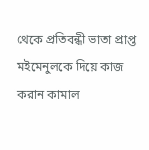থেকে প্রতিবন্ধী ভাতা প্রাপ্ত মইমেনুলকে দিয়ে কাজ করান কামাল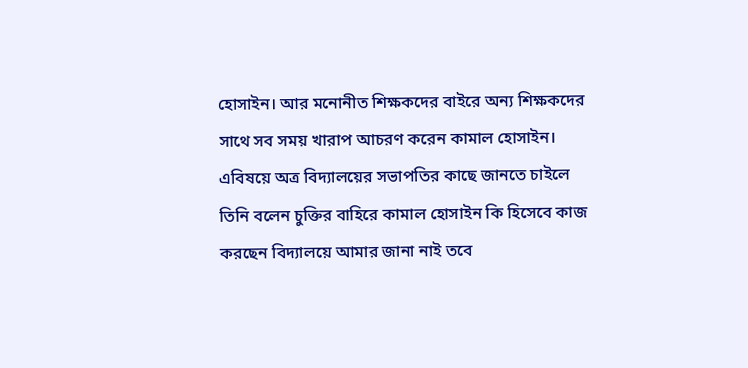হোসাইন। আর মনোনীত শিক্ষকদের বাইরে অন্য শিক্ষকদের সাথে সব সময় খারাপ আচরণ করেন কামাল হোসাইন। এবিষয়ে অত্র বিদ্যালয়ের সভাপতির কাছে জানতে চাইলে তিনি বলেন চুক্তির বাহিরে কামাল হোসাইন কি হিসেবে কাজ করছেন বিদ্যালয়ে আমার জানা নাই তবে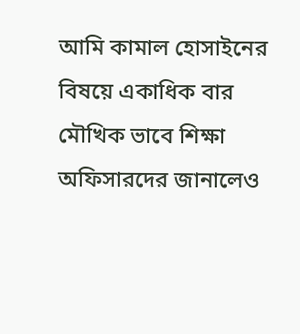আমি কামাল হোসাইনের বিষয়ে একাধিক বার মৌখিক ভাবে শিক্ষা অফিসারদের জানালেও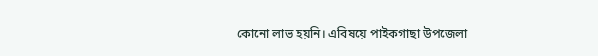কোনো লাভ হয়নি। এবিষয়ে পাইকগাছা উপজেলা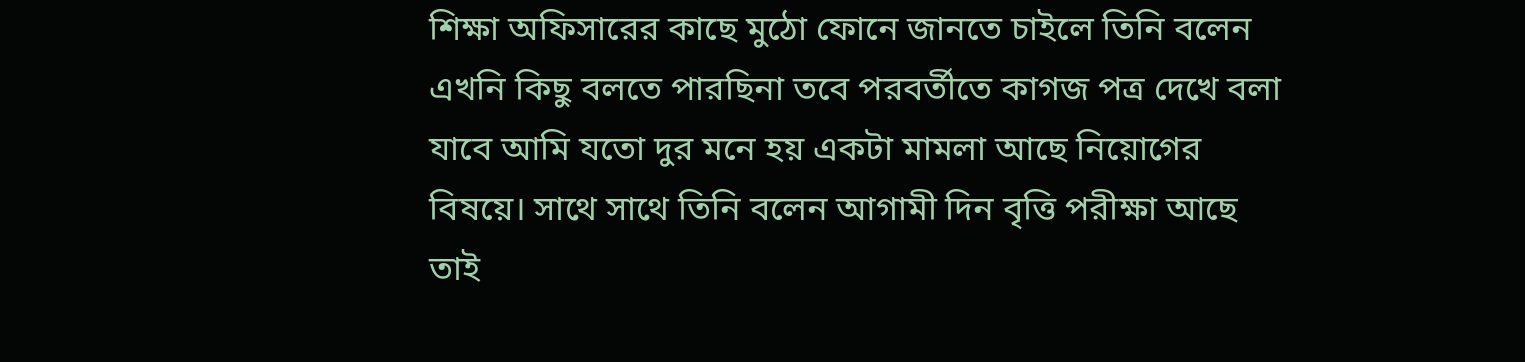শিক্ষা অফিসারের কাছে মুঠো ফোনে জানতে চাইলে তিনি বলেন এখনি কিছু বলতে পারছিনা তবে পরবর্তীতে কাগজ পত্র দেখে বলা যাবে আমি যতো দুর মনে হয় একটা মামলা আছে নিয়োগের বিষয়ে। সাথে সাথে তিনি বলেন আগামী দিন বৃত্তি পরীক্ষা আছে তাই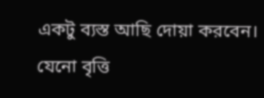একটু ব্যস্ত আছি দোয়া করবেন। যেনো বৃত্তি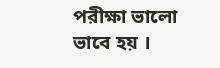পরীক্ষা ভালো ভাবে হয় ।